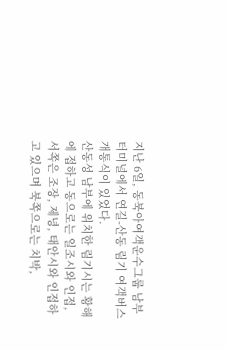지난 6일, 동북아여객운수그룹 남부 터미널에서 연길-산동 림기 여객버스 개통식이 있었다.
산동성 남부에 위치한 림기시는 황해에 접하고 동으로는 일조시와 인접, 서쪽은 조장, 제녕, 태안시와 인접하고 있으며 북쪽으로는 치박,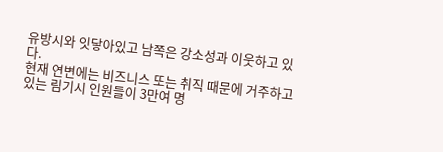유방시와 잇닿아있고 남쪽은 강소성과 이웃하고 있다.
현재 연변에는 비즈니스 또는 취직 때문에 거주하고 있는 림기시 인원들이 3만여 명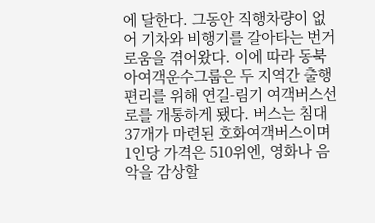에 달한다. 그동안 직행차량이 없어 기차와 비행기를 갈아타는 번거로움을 겪어왔다. 이에 따라 동북아여객운수그룹은 두 지역간 출행 편리를 위해 연길-림기 여객버스선로를 개통하게 됐다. 버스는 침대 37개가 마련된 호화여객버스이며 1인당 가격은 510위엔, 영화나 음악을 감상할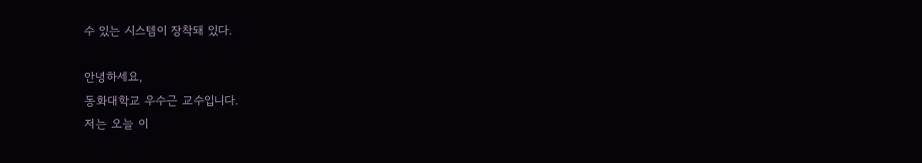수 있는 시스템이 장착돼 있다.

안녕하세요,
동화대학교 우수근 교수입니다.
저는 오늘 이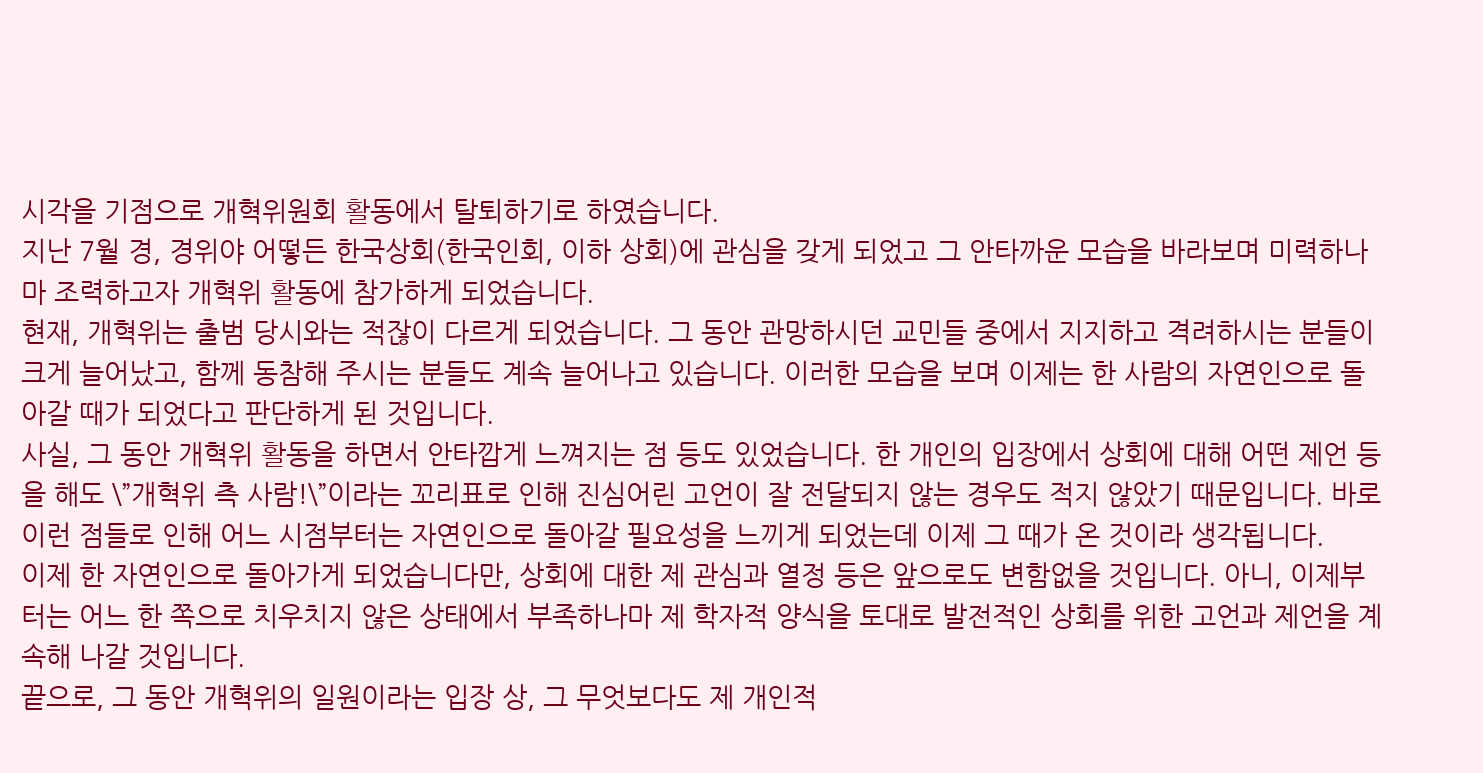시각을 기점으로 개혁위원회 활동에서 탈퇴하기로 하였습니다.
지난 7월 경, 경위야 어떻든 한국상회(한국인회, 이하 상회)에 관심을 갖게 되었고 그 안타까운 모습을 바라보며 미력하나마 조력하고자 개혁위 활동에 참가하게 되었습니다.
현재, 개혁위는 출범 당시와는 적잖이 다르게 되었습니다. 그 동안 관망하시던 교민들 중에서 지지하고 격려하시는 분들이 크게 늘어났고, 함께 동참해 주시는 분들도 계속 늘어나고 있습니다. 이러한 모습을 보며 이제는 한 사람의 자연인으로 돌아갈 때가 되었다고 판단하게 된 것입니다.
사실, 그 동안 개혁위 활동을 하면서 안타깝게 느껴지는 점 등도 있었습니다. 한 개인의 입장에서 상회에 대해 어떤 제언 등을 해도 \”개혁위 측 사람!\”이라는 꼬리표로 인해 진심어린 고언이 잘 전달되지 않는 경우도 적지 않았기 때문입니다. 바로 이런 점들로 인해 어느 시점부터는 자연인으로 돌아갈 필요성을 느끼게 되었는데 이제 그 때가 온 것이라 생각됩니다.
이제 한 자연인으로 돌아가게 되었습니다만, 상회에 대한 제 관심과 열정 등은 앞으로도 변함없을 것입니다. 아니, 이제부터는 어느 한 쪽으로 치우치지 않은 상태에서 부족하나마 제 학자적 양식을 토대로 발전적인 상회를 위한 고언과 제언을 계속해 나갈 것입니다.
끝으로, 그 동안 개혁위의 일원이라는 입장 상, 그 무엇보다도 제 개인적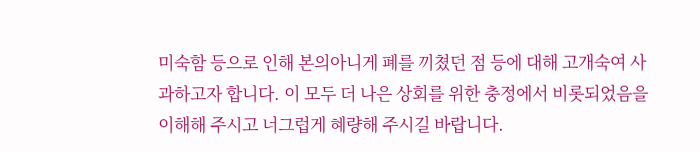미숙함 등으로 인해 본의아니게 폐를 끼쳤던 점 등에 대해 고개숙여 사과하고자 합니다. 이 모두 더 나은 상회를 위한 충정에서 비롯되었음을 이해해 주시고 너그럽게 혜량해 주시길 바랍니다.